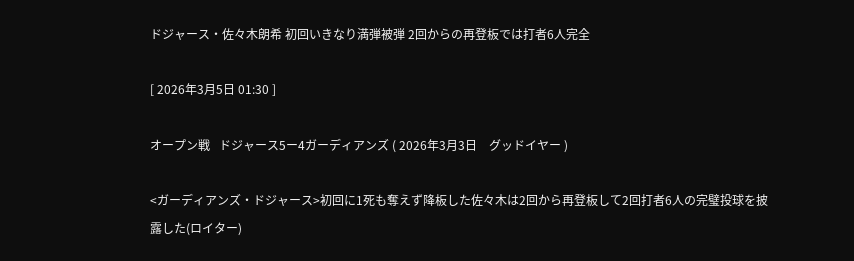ドジャース・佐々木朗希 初回いきなり満弾被弾 2回からの再登板では打者6人完全

[ 2026年3月5日 01:30 ]

オープン戦   ドジャース5ー4ガーディアンズ ( 2026年3月3日    グッドイヤー )

<ガーディアンズ・ドジャース>初回に1死も奪えず降板した佐々木は2回から再登板して2回打者6人の完璧投球を披露した(ロイター)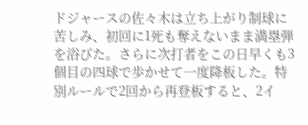ドジャースの佐々木は立ち上がり制球に苦しみ、初回に1死も奪えないまま満塁弾を浴びた。さらに次打者をこの日早くも3個目の四球で歩かせて一度降板した。特別ルールで2回から再登板すると、2イ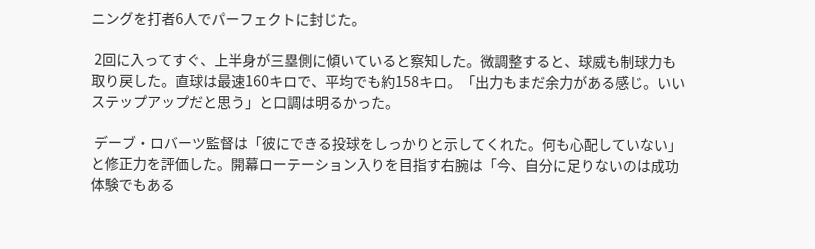ニングを打者6人でパーフェクトに封じた。

 2回に入ってすぐ、上半身が三塁側に傾いていると察知した。微調整すると、球威も制球力も取り戻した。直球は最速160キロで、平均でも約158キロ。「出力もまだ余力がある感じ。いいステップアップだと思う」と口調は明るかった。

 デーブ・ロバーツ監督は「彼にできる投球をしっかりと示してくれた。何も心配していない」と修正力を評価した。開幕ローテーション入りを目指す右腕は「今、自分に足りないのは成功体験でもある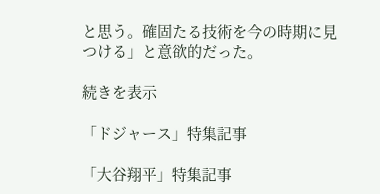と思う。確固たる技術を今の時期に見つける」と意欲的だった。

続きを表示

「ドジャース」特集記事

「大谷翔平」特集記事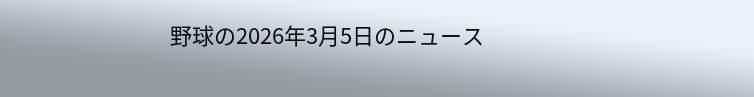野球の2026年3月5日のニュース